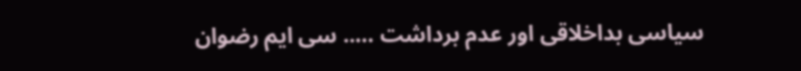سیاسی بداخلاقی اور عدم برداشت ….. سی ایم رضوان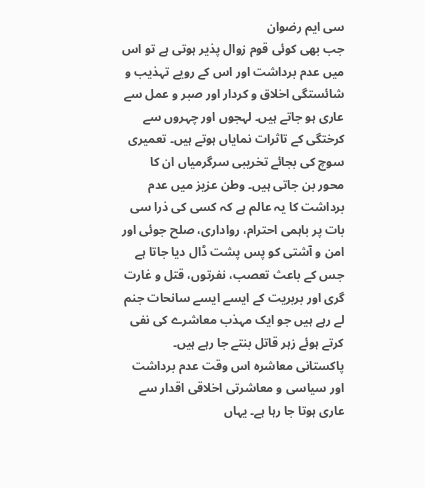سی ایم رضوان
جب بھی کوئی قوم زوال پذیر ہوتی ہے تو اس میں عدم برداشت اور اس کے رویے تہذیب و شائستگی اخلاق و کردار اور صبر و عمل سے عاری ہو جاتے ہیں۔ لہجوں اور چہروں سے کرختگی کے تاثرات نمایاں ہوتے ہیں۔ تعمیری سوچ کی بجائے تخریبی سرگرمیاں ان کا محور بن جاتی ہیں۔ وطن عزیز میں عدم برداشت کا یہ عالم ہے کہ کسی کی ذرا سی بات پر باہمی احترام، رواداری، صلح جوئی اور امن و آشتی کو پس پشت ڈال دیا جاتا ہے جس کے باعث تعصب، نفرتوں، قتل و غارت گری اور بربریت کے ایسے ایسے سانحات جنم لے رہے ہیں جو ایک مہذب معاشرے کی نفی کرتے ہوئے زہر قاتل بنتے جا رہے ہیں۔
پاکستانی معاشرہ اس وقت عدم برداشت اور سیاسی و معاشرتی اخلاقی اقدار سے عاری ہوتا جا رہا ہے۔ یہاں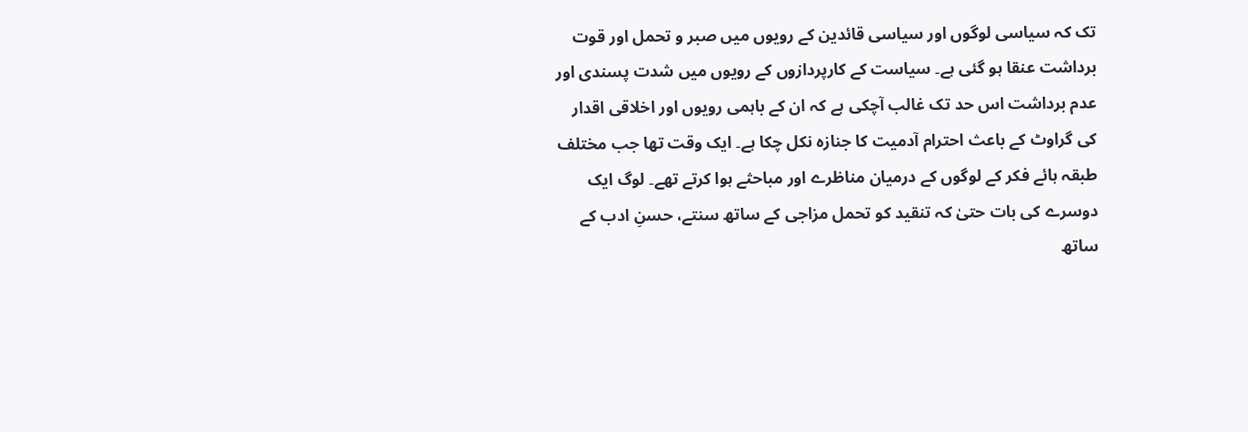تک کہ سیاسی لوگوں اور سیاسی قائدین کے رویوں میں صبر و تحمل اور قوت برداشت عنقا ہو گئی ہے۔ سیاست کے کارپردازوں کے رویوں میں شدت پسندی اور عدم برداشت اس حد تک غالب آچکی ہے کہ ان کے باہمی رویوں اور اخلاقی اقدار کی گراوٹ کے باعث احترام آدمیت کا جنازہ نکل چکا ہے۔ ایک وقت تھا جب مختلف طبقہ ہائے فکر کے لوگوں کے درمیان مناظرے اور مباحثے ہوا کرتے تھے۔ لوگ ایک دوسرے کی بات حتیٰ کہ تنقید کو تحمل مزاجی کے ساتھ سنتے، حسنِ ادب کے ساتھ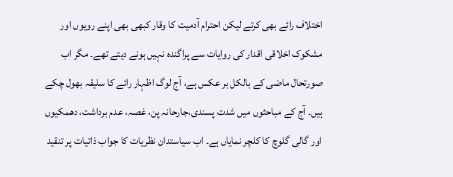اختلاف رائے بھی کرتے لیکن احترام آدمیت کا وقار کبھی بھی اپنے رویوں اور مشکوک اخلاقی اقدار کی روایات سے پراگندہ نہیں ہونے دیتے تھے۔ مگر اب صورتحال ماضی کے بالکل بر عکس ہے، آج لوگ اظہار رائے کا سلیقہ بھول چکے ہیں۔ آج کے مباحثوں میں شدت پسندی،جارحانہ پن، غصہ، عدم برداشت، دھمکیوں اور گالی گلوچ کا کلچر نمایاں ہے۔ اب سیاستدان نظریات کا جواب ذاتیات پر تنقید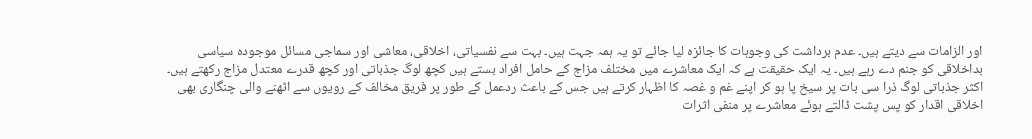اور الزامات سے دیتے ہیں۔ عدم برداشت کی وجوہات کا جائزہ لیا جائے تو یہ ہمہ جہت ہیں۔ بہت سے نفسیاتی، اخلاقی، معاشی اور سماجی مسائل موجودہ سیاسی بداخلاقی کو جنم دے رہے ہیں۔ یہ ایک حقیقت ہے کہ ایک معاشرے میں مختلف مزاج کے حامل افراد بستے ہیں کچھ لوگ جذباتی اور کچھ قدرے معتدل مزاج رکھتے ہیں۔ اکثر جذباتی لوگ ذرا سی بات پر سیخ پا ہو کر اپنے غم و غصہ کا اظہار کرتے ہیں جس کے باعث ردعمل کے طور پر فریق مخالف کے رویوں سے اٹھنے والی چنگاری بھی اخلاقی اقدار کو پس پشت ڈالتے ہوئے معاشرے پر منفی اثرات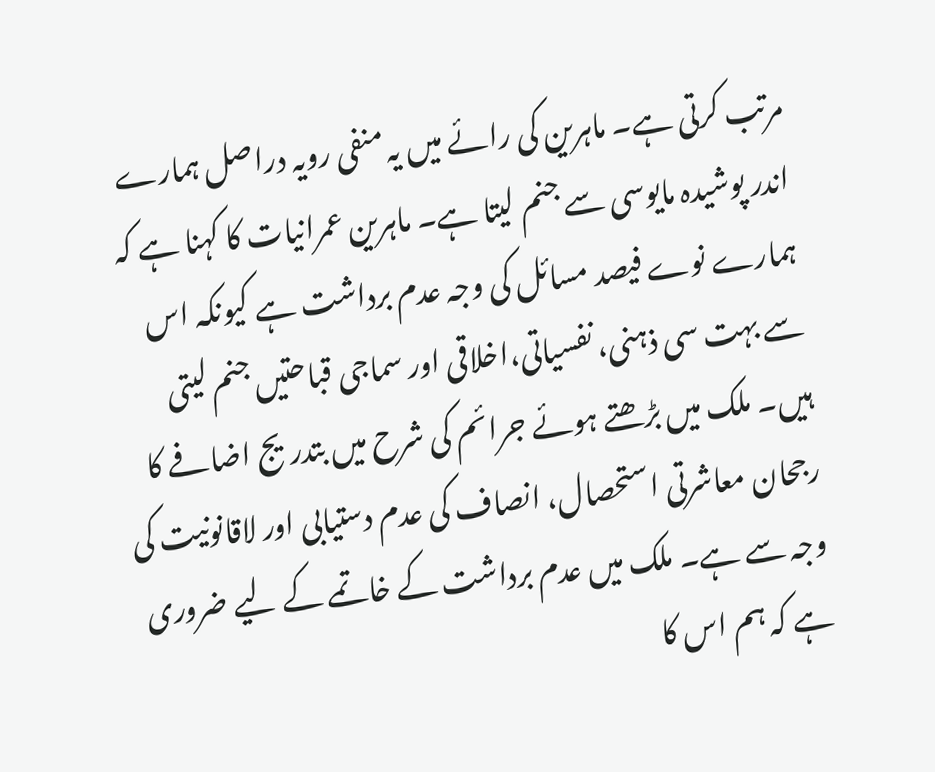مرتب کرتی ہے۔ ماہرین کی رائے میں یہ منفی رویہ دراصل ہمارے اندر پوشیدہ مایوسی سے جنم لیتا ہے۔ ماہرین عمرانیات کا کہنا ہے کہ ہمارے نوے فیصد مسائل کی وجہ عدم برداشت ہے کیونکہ اس سے بہت سی ذہنی، نفسیاتی،اخلاقی اور سماجی قباحتیں جنم لیتی ہیں۔ ملک میں بڑھتے ہوئے جرائم کی شرح میں بتدریج اضافے کا رجحان معاشرتی استحصال، انصاف کی عدم دستیابی اور لاقانونیت کی وجہ سے ہے۔ ملک میں عدم برداشت کے خاتمے کے لیے ضروری ہے کہ ہم اس کا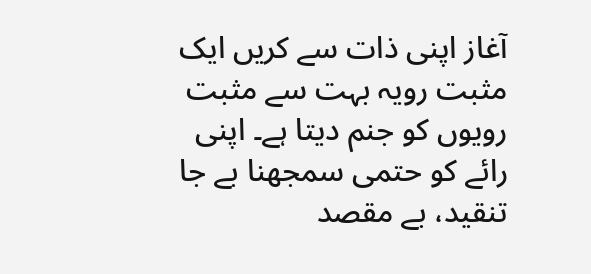آغاز اپنی ذات سے کریں ایک مثبت رویہ بہت سے مثبت رویوں کو جنم دیتا ہے۔ اپنی رائے کو حتمی سمجھنا بے جا تنقید، بے مقصد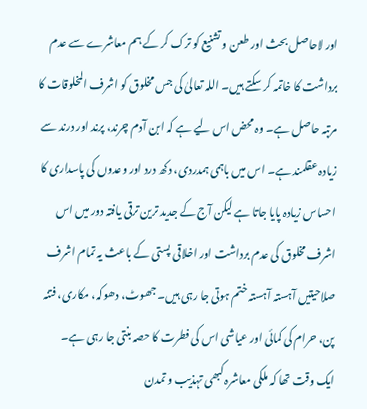اور لاحاصل بحث اور طعن و تشنیع کو ترک کر کے ہم معاشرے سے عدم برداشت کا خاتمہ کر سکتے ہیں۔ اللہ تعالیٰ کی جس مخلوق کو اشرف المخلوقات کا مرتبہ حاصل ہے۔ وہ محض اس لیے ہے کہ ابن آدم چرند، پرند اور درند سے زیادہ عقلمند ہے۔ اس میں باہمی ہمدردی، دکھ درد اور وعدوں کی پاسداری کا احساس زیادہ پایا جاتا ہے لیکن آج کے جدید ترین ترقی یافتہ دور میں اس اشرف مخلوق کی عدم برداشت اور اخلاقی پستی کے باعث یہ تمام اشرف صلاحیتیں آہستہ آہستہ ختم ہوتی جا رہی ہیں۔ جھوٹ، دھوکہ، مکاری، فتنہ پن، حرام کی کمائی اور عیاشی اس کی فطرت کا حصہ بنتی جا رہی ہے۔
ایک وقت تھا کہ ملکی معاشرہ کبھی تہذیب و تمدن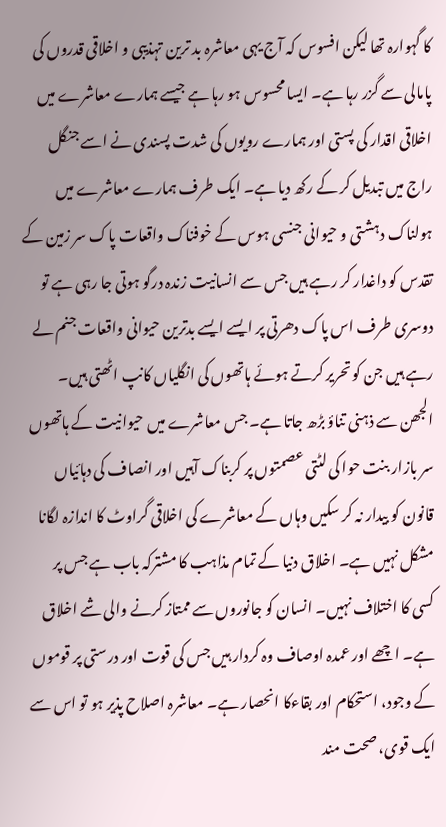کا گہوارہ تھا لیکن افسوس کہ آج یہی معاشرہ بد ترین تہذیبی و اخلاقی قدروں کی پامالی سے گزر رہا ہے۔ ایسا محسوس ہو رہا ہے جیسے ہمارے معاشرے میں اخلاقی اقدار کی پستی اور ہمارے رویوں کی شدت پسندی نے اسے جنگل راج میں تبدیل کر کے رکھ دیا ہے۔ ایک طرف ہمارے معاشرے میں ہولناک دہشتی و حیوانی جنسی ہوس کے خوفناک واقعات پاک سر زمین کے تقدس کو داغدار کر رہے ہیں جس سے انسانیت زندہ درگو ہوتی جا رہی ہے تو دوسری طرف اس پاک دھرتی پر ایسے ایسے بدترین حیوانی واقعات جنم لے رہے ہیں جن کو تحریر کرتے ہوئے ہاتھوں کی انگلیاں کانپ اٹھتی ہیں۔ الجھن سے ذہنی تناؤ بڑھ جاتا ہے۔ جس معاشرے میں حیوانیت کے ہاتھوں سر بازار بنت حوا کی لٹتی عصمتوں پر کربناک آہیں اور انصاف کی دہائیاں قانون کو بیدار نہ کر سکیں وہاں کے معاشرے کی اخلاقی گراوٹ کا اندازہ لگانا مشکل نہیں ہے۔ اخلاق دنیا کے تمام مذاہب کا مشترکہ باب ہے جس پر کسی کا اختلاف نہیں۔ انسان کو جانوروں سے ممتاز کرنے والی شے اخلاق ہے۔ اچھے اور عمدہ اوصاف وہ کردار ہیں جس کی قوت اور درستی پر قوموں کے وجود، استحکام اور بقاءکا انحصار ہے۔ معاشرہ اصلاح پذیر ہو تو اس سے ایک قوی، صحت مند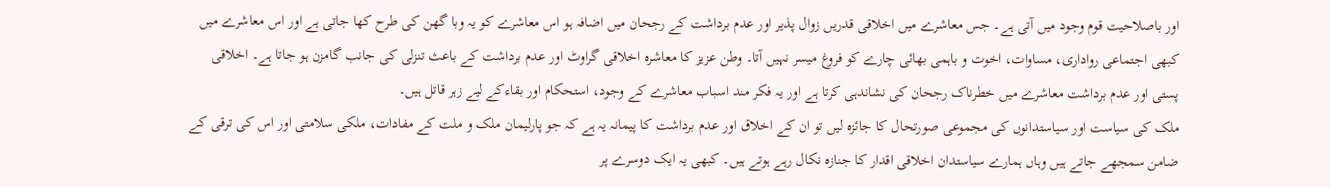اور باصلاحیت قوم وجود میں آتی ہے۔ جس معاشرے میں اخلاقی قدریں زوال پذیر اور عدم برداشت کے رجحان میں اضافہ ہو اس معاشرے کو یہ وبا گھن کی طرح کھا جاتی ہے اور اس معاشرے میں کبھی اجتماعی رواداری، مساوات، اخوت و باہمی بھائی چارے کو فروغ میسر نہیں آتا۔ وطن عزیز کا معاشرہ اخلاقی گراوٹ اور عدم برداشت کے باعث تنزلی کی جانب گامزن ہو جاتا ہے۔ اخلاقی پستی اور عدم برداشت معاشرے میں خطرناک رجحان کی نشاندہی کرتا ہے اور یہ فکر مند اسباب معاشرے کے وجود، استحکام اور بقاءکے لیے زہر قاتل ہیں۔
ملک کی سیاست اور سیاستدانوں کی مجموعی صورتحال کا جائزہ لیں تو ان کے اخلاق اور عدم برداشت کا پیمانہ یہ ہے کہ جو پارلیمان ملک و ملت کے مفادات، ملکی سلامتی اور اس کی ترقی کے ضامن سمجھے جاتے ہیں وہاں ہمارے سیاستدان اخلاقی اقدار کا جنازہ نکال رہے ہوتے ہیں۔ کبھی یہ ایک دوسرے پر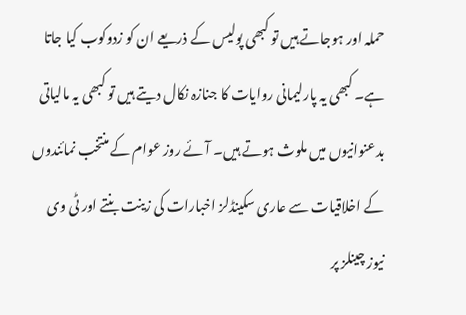حملہ اور ہوجاتے ہیں تو کبھی پولیس کے ذریعے ان کو زدوکوب کیا جاتا ہے۔ کبھی یہ پارلیمانی روایات کا جنازہ نکال دیتے ہیں تو کبھی یہ مالیاتی بدعنوانیوں میں ملوث ہوتے ہیں۔ آئے روز عوام کے منتخب نمائندوں کے اخلاقیات سے عاری سکینڈلز اخبارات کی زینت بنتے اور ٹی وی نیوز چینلز پر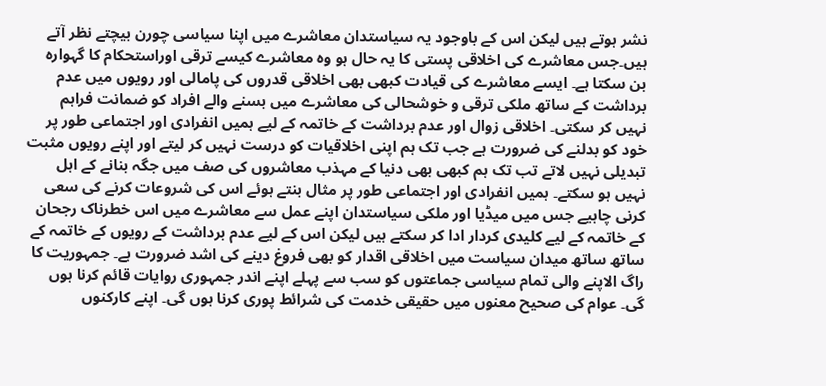نشر ہوتے ہیں لیکن اس کے باوجود یہ سیاستدان معاشرے میں اپنا سیاسی چورن بیچتے نظر آتے ہیں۔جس معاشرے کی اخلاقی پستی کا یہ حال ہو وہ معاشرے کیسے ترقی اوراستحکام کا گہوارہ بن سکتا ہے۔ ایسے معاشرے کی قیادت کبھی بھی اخلاقی قدروں کی پامالی اور رویوں میں عدم برداشت کے ساتھ ملکی ترقی و خوشحالی کی معاشرے میں بسنے والے افراد کو ضمانت فراہم نہیں کر سکتی۔ اخلاقی زوال اور عدم برداشت کے خاتمہ کے لیے ہمیں انفرادی اور اجتماعی طور پر خود کو بدلنے کی ضرورت ہے جب تک ہم اپنی اخلاقیات کو درست نہیں کر لیتے اور اپنے رویوں مثبت تبدیلی نہیں لاتے تب تک ہم کبھی بھی دنیا کے مہذب معاشروں کی صف میں جگہ بنانے کے اہل نہیں ہو سکتے۔ ہمیں انفرادی اور اجتماعی طور پر مثال بنتے ہوئے اس کی شروعات کرنے کی سعی کرنی چاہیے جس میں میڈیا اور ملکی سیاستدان اپنے عمل سے معاشرے میں اس خطرناک رجحان کے خاتمہ کے لیے کلیدی کردار ادا کر سکتے ہیں لیکن اس کے لیے عدم برداشت کے رویوں کے خاتمہ کے ساتھ ساتھ میدان سیاست میں اخلاقی اقدار کو بھی فروغ دینے کی اشد ضرورت ہے۔ جمہوریت کا راگ الاپنے والی تمام سیاسی جماعتوں کو سب سے پہلے اپنے اندر جمہوری روایات قائم کرنا ہوں گی۔ عوام کی صحیح معنوں میں حقیقی خدمت کی شرائط پوری کرنا ہوں گی۔ اپنے کارکنوں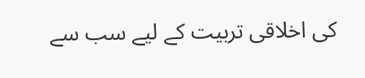کی اخلاقی تربیت کے لیے سب سے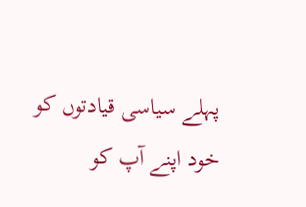پہلے سیاسی قیادتوں کو خود اپنے آپ کو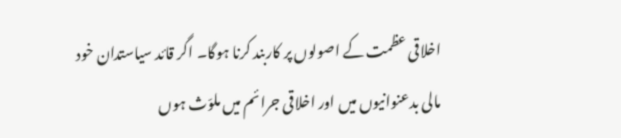اخلاقی عظمت کے اصولوں پر کاربند کرنا ہوگا۔ اگر قائد سیاستدان خود مالی بدعنوانیوں میں اور اخلاقی جرائم میں ملوّث ہوں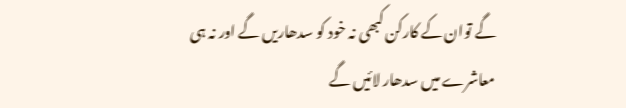گے توان کے کارکن کبھی نہ خود کو سدھاریں گے اور نہ ہی معاشرے میں سدھار لائیں گے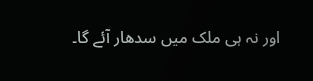اور نہ ہی ملک میں سدھار آئے گا۔